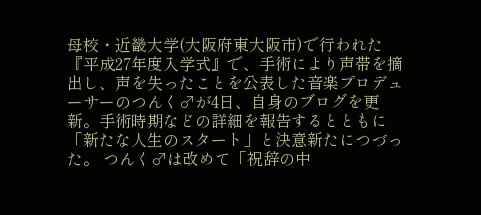母校・近畿大学(大阪府東大阪市)で行われた『平成27年度入学式』で、手術により声帯を摘出し、声を失ったことを公表した音楽プロデューサーのつんく♂が4日、自身のブログを更新。手術時期などの詳細を報告するとともに「新たな人生のスタート」と決意新たにつづった。 つんく♂は改めて「祝辞の中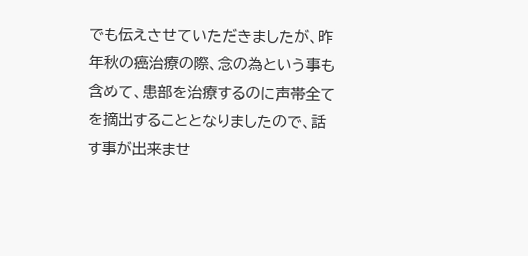でも伝えさせていただきましたが、昨年秋の癌治療の際、念の為という事も含めて、患部を治療するのに声帯全てを摘出することとなりましたので、話す事が出来ませ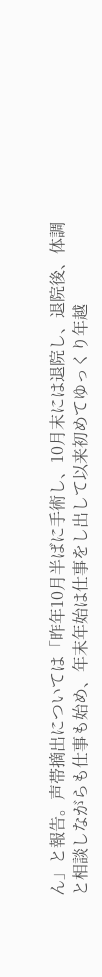ん」と報告。声帯摘出については「昨年10月半ばに手術し、10月末には退院し、退院後、体調と相談しながらも仕事も始め、年末年始は仕事をし出して以来初めてゆっくり年越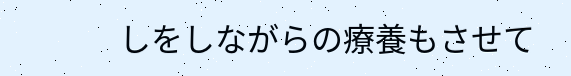しをしながらの療養もさせて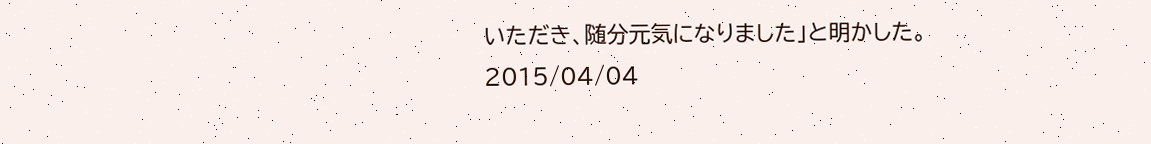いただき、随分元気になりました」と明かした。
2015/04/04